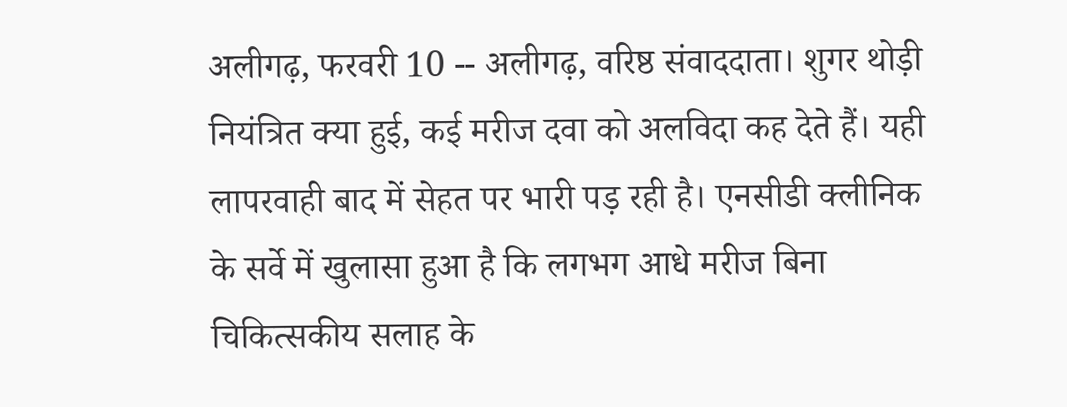अलीगढ़, फरवरी 10 -- अलीगढ़, वरिष्ठ संवाददाता। शुगर थोड़ी नियंत्रित क्या हुई, कई मरीज दवा को अलविदा कह देते हैं। यही लापरवाही बाद में सेहत पर भारी पड़ रही है। एनसीडी क्लीनिक के सर्वे में खुलासा हुआ है कि लगभग आधे मरीज बिना चिकित्सकीय सलाह के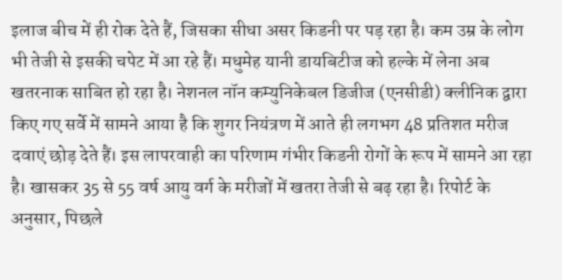इलाज बीच में ही रोक देते हैं, जिसका सीधा असर किडनी पर पड़ रहा है। कम उम्र के लोग भी तेजी से इसकी चपेट में आ रहे हैं। मधुमेह यानी डायबिटीज को हल्के में लेना अब खतरनाक साबित हो रहा है। नेशनल नॉन कम्युनिकेबल डिजीज (एनसीडी) क्लीनिक द्वारा किए गए सर्वे में सामने आया है कि शुगर नियंत्रण में आते ही लगभग 48 प्रतिशत मरीज दवाएं छोड़ देते हैं। इस लापरवाही का परिणाम गंभीर किडनी रोगों के रूप में सामने आ रहा है। खासकर 35 से 55 वर्ष आयु वर्ग के मरीजों में खतरा तेजी से बढ़ रहा है। रिपोर्ट के अनुसार, पिछले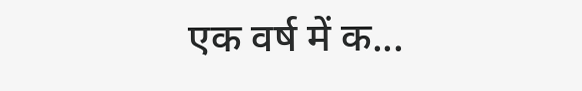एक वर्ष में क...